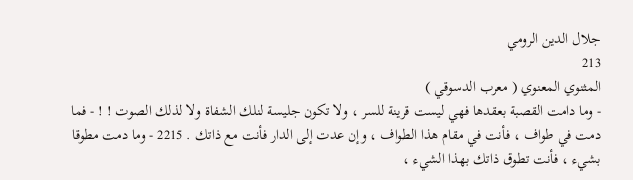جلال الدين الرومي
213
المثنوي المعنوي ( معرب الدسوقي )
- وما دامت القصبة بعقدها فهي ليست قرينة للسر ، ولا تكون جليسة لنلك الشفاة ولا لذلك الصوت ! ! - فما دمت في طواف ، فأنت في مقام هذا الطواف ، وإن عدت إلى الدار فأنت مع ذاتك . 2215 - وما دمت مطوقا بشيء ، فأنت تطوق ذاتك بهذا الشيء ،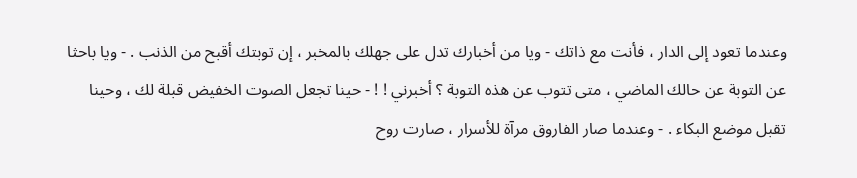وعندما تعود إلى الدار ، فأنت مع ذاتك - ويا من أخبارك تدل على جهلك بالمخبر ، إن توبتك أقبح من الذنب . - ويا باحثا عن التوبة عن حالك الماضي ، متى تتوب عن هذه التوبة ؟ أخبرني ! ! - حينا تجعل الصوت الخفيض قبلة لك ، وحينا تقبل موضع البكاء . - وعندما صار الفاروق مرآة للأسرار ، صارت روح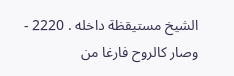الشيخ مستيقظة داخله . 2220 - وصار كالروح فارغا من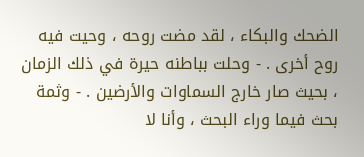الضحك والبكاء ، لقد مضت روحه ، وحيت فيه روح أخرى . - وحلت بباطنه حيرة في ذلك الزمان ، بحيث صار خارج السماوات والأرضين . - وثمة بحث فيما وراء البحث ، وأنا لا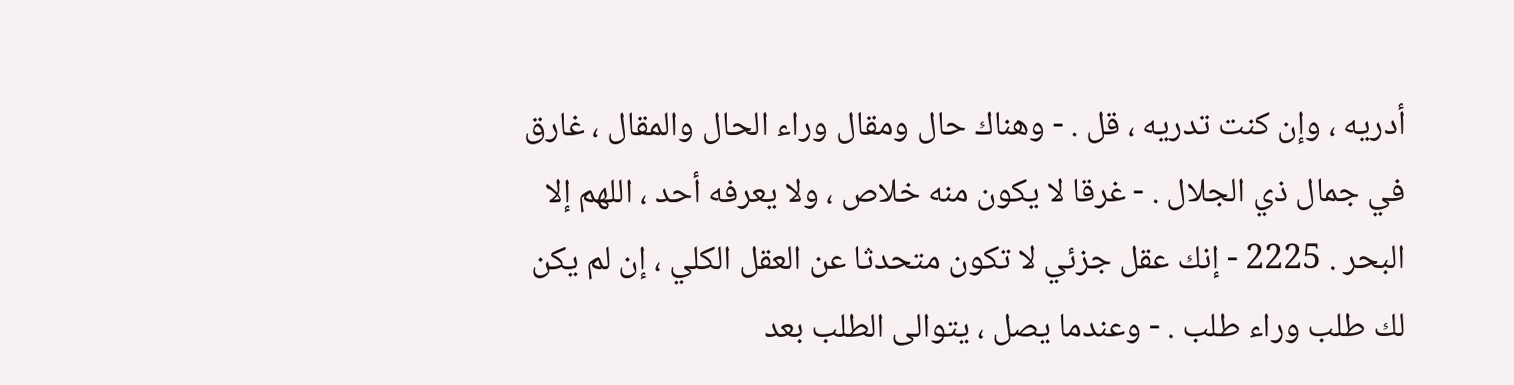أدريه ، وإن كنت تدريه ، قل . - وهناك حال ومقال وراء الحال والمقال ، غارق في جمال ذي الجلال . - غرقا لا يكون منه خلاص ، ولا يعرفه أحد ، اللهم إلا البحر . 2225 - إنك عقل جزئي لا تكون متحدثا عن العقل الكلي ، إن لم يكن لك طلب وراء طلب . - وعندما يصل ، يتوالى الطلب بعد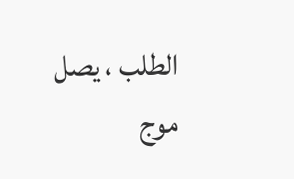الطلب ، يصل موج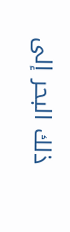ذلك البحر إلى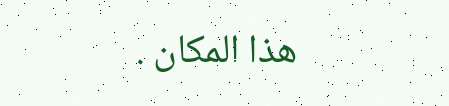هذا المكان .